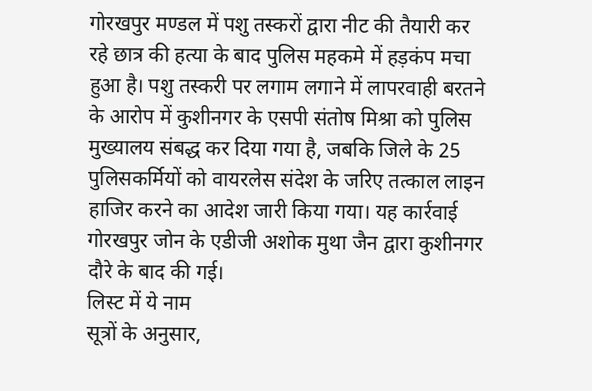गोरखपुर मण्डल में पशु तस्करों द्वारा नीट की तैयारी कर रहे छात्र की हत्या के बाद पुलिस महकमे में हड़कंप मचा हुआ है। पशु तस्करी पर लगाम लगाने में लापरवाही बरतने के आरोप में कुशीनगर के एसपी संतोष मिश्रा को पुलिस मुख्यालय संबद्ध कर दिया गया है, जबकि जिले के 25 पुलिसकर्मियों को वायरलेस संदेश के जरिए तत्काल लाइन हाजिर करने का आदेश जारी किया गया। यह कार्रवाई गोरखपुर जोन के एडीजी अशोक मुथा जैन द्वारा कुशीनगर दौरे के बाद की गई।
लिस्ट में ये नाम
सूत्रों के अनुसार,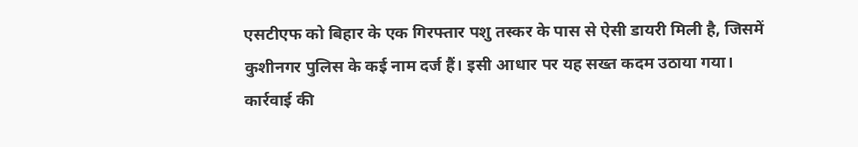एसटीएफ को बिहार के एक गिरफ्तार पशु तस्कर के पास से ऐसी डायरी मिली है, जिसमें कुशीनगर पुलिस के कई नाम दर्ज हैं। इसी आधार पर यह सख्त कदम उठाया गया।
कार्रवाई की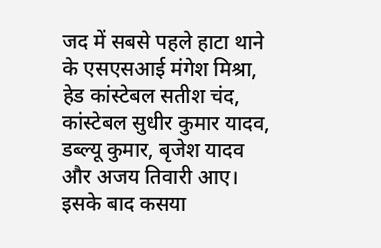जद में सबसे पहले हाटा थाने के एसएसआई मंगेश मिश्रा, हेड कांस्टेबल सतीश चंद, कांस्टेबल सुधीर कुमार यादव, डब्ल्यू कुमार, बृजेश यादव और अजय तिवारी आए। इसके बाद कसया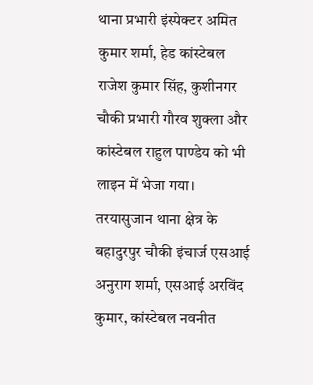थाना प्रभारी इंस्पेक्टर अमित कुमार शर्मा, हेड कांस्टेबल राजेश कुमार सिंह, कुशीनगर चौकी प्रभारी गौरव शुक्ला और कांस्टेबल राहुल पाण्डेय को भी लाइन में भेजा गया।
तरयासुजान थाना क्षेत्र के बहादुरपुर चौकी इंचार्ज एसआई अनुराग शर्मा, एसआई अरविंद कुमार, कांस्टेबल नवनीत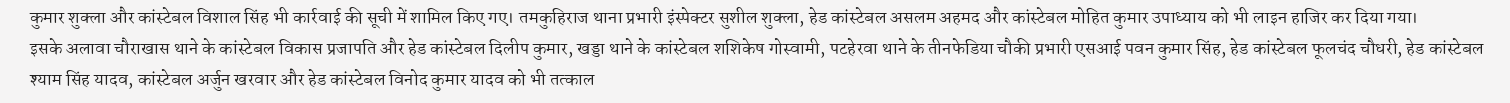कुमार शुक्ला और कांस्टेबल विशाल सिंह भी कार्रवाई की सूची में शामिल किए गए। तमकुहिराज थाना प्रभारी इंस्पेक्टर सुशील शुक्ला, हेड कांस्टेबल असलम अहमद और कांस्टेबल मोहित कुमार उपाध्याय को भी लाइन हाजिर कर दिया गया।
इसके अलावा चौराखास थाने के कांस्टेबल विकास प्रजापति और हेड कांस्टेबल दिलीप कुमार, खड्डा थाने के कांस्टेबल शशिकेष गोस्वामी, पटहेरवा थाने के तीनफेडिया चौकी प्रभारी एसआई पवन कुमार सिंह, हेड कांस्टेबल फूलचंद चौधरी, हेड कांस्टेबल श्याम सिंह यादव, कांस्टेबल अर्जुन खरवार और हेड कांस्टेबल विनोद कुमार यादव को भी तत्काल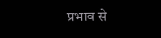प्रभाव से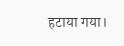हटाया गया।